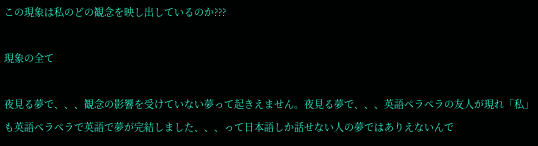この現象は私のどの観念を映し出しているのか???

現象の全て

夜見る夢で、、、観念の影響を受けていない夢って起きえません。夜見る夢で、、、英語ペラペラの友人が現れ「私」も英語ペラペラで英語で夢が完結しました、、、って日本語しか話せない人の夢ではありえないんで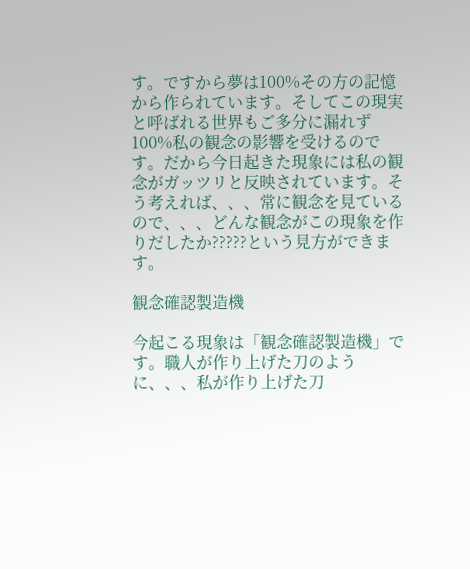す。ですから夢は100%その方の記憶から作られています。そしてこの現実と呼ばれる世界もご多分に漏れず100%私の観念の影響を受けるのです。だから今日起きた現象には私の観念がガッツリと反映されています。そう考えれば、、、常に観念を見ているので、、、どんな観念がこの現象を作りだしたか?????という見方ができます。

観念確認製造機

今起こる現象は「観念確認製造機」です。職人が作り上げた刀のように、、、私が作り上げた刀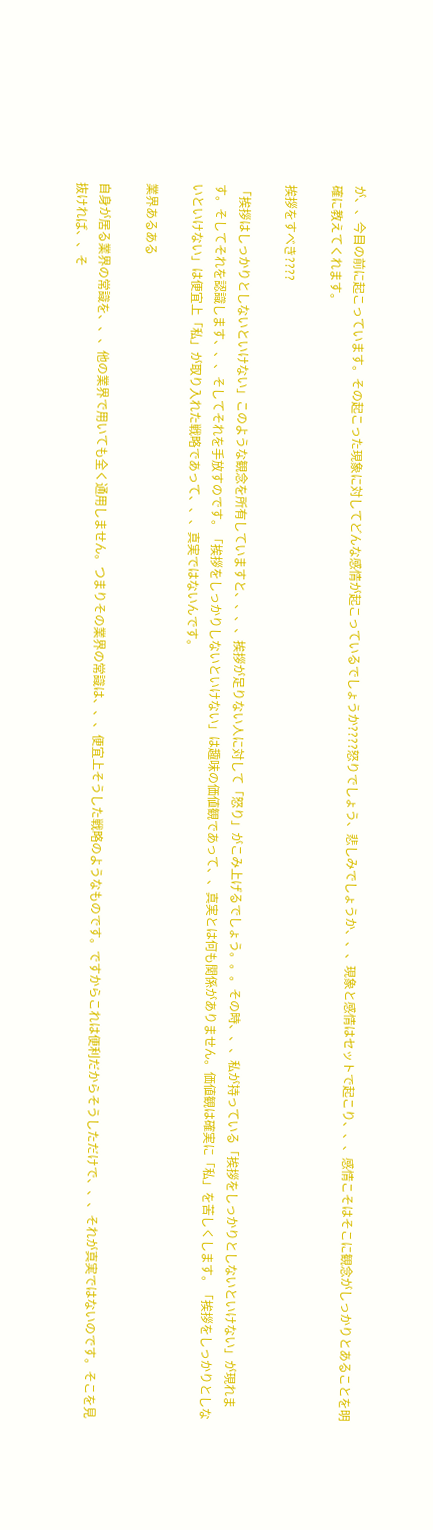が、、今目の前に起こっています。その起こった現象に対してどんな感情が起こっているでしょうか????怒りでしょう、悲しみでしょうか、、、現象と感情はセットで起こり、、、感情こそはそこに観念がしっかりとあることを明確に教えてくれます。

挨拶をすべき????

「挨拶はしっかりとしないといけない」このような観念を所有していますと、、、、挨拶が足りない人に対して「怒り」がこみ上げるでしょう。。。その時、、、私が持っている「挨拶をしっかりとしないといけない」が現れます。そしてそれを認識します、、、そしてそれを手放すのです。「挨拶をしっかりしないといけない」は趣味の価値観であって、、真実とは何も関係がありません。価値観は確実に「私」を苦しくします。「挨拶をしっかりとしないといけない」は便宜上「私」が取り入れた戦略であって、、、真実ではないんです。

業界あるある

自身が居る業界の常識を、、、他の業界で用いても全く通用しません。つまりその業界の常識は、、、便宜上そうした戦略のようなものです。ですからこれは便利だからそうしただけで、、、それが真実ではないのです。そこを見抜ければ、、そ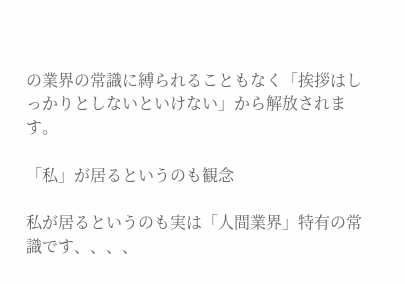の業界の常識に縛られることもなく「挨拶はしっかりとしないといけない」から解放されます。

「私」が居るというのも観念

私が居るというのも実は「人間業界」特有の常識です、、、、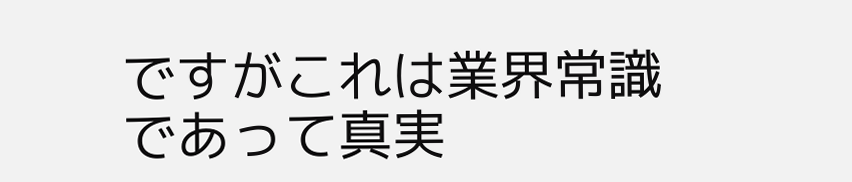ですがこれは業界常識であって真実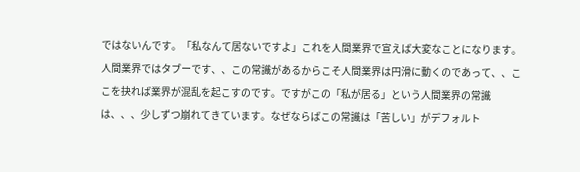ではないんです。「私なんて居ないですよ」これを人間業界で宣えば大変なことになります。人間業界ではタブーです、、この常識があるからこそ人間業界は円滑に動くのであって、、ここを抉れば業界が混乱を起こすのです。ですがこの「私が居る」という人間業界の常識は、、、少しずつ崩れてきています。なぜならばこの常識は「苦しい」がデフォルト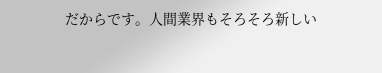だからです。人間業界もそろそろ新しい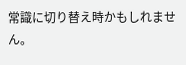常識に切り替え時かもしれません。